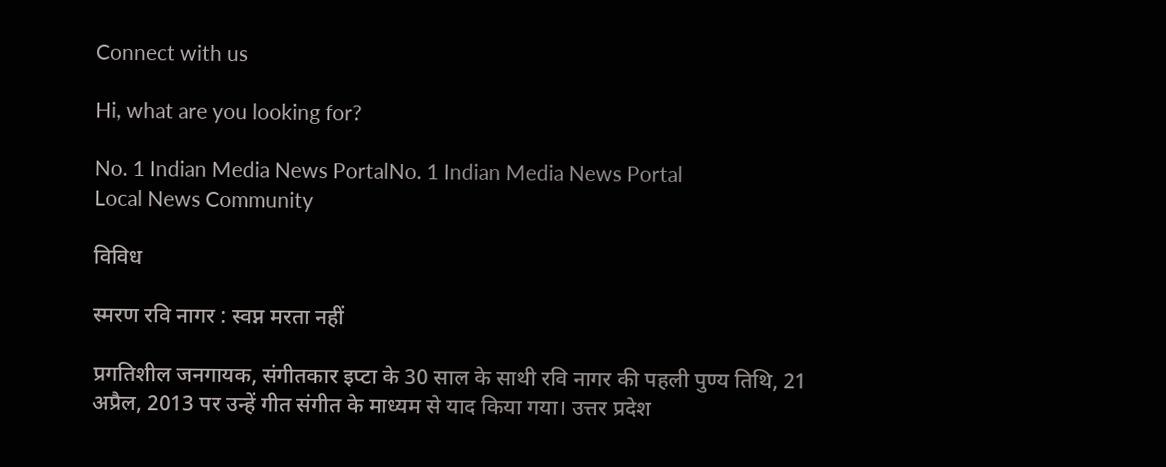Connect with us

Hi, what are you looking for?

No. 1 Indian Media News PortalNo. 1 Indian Media News Portal
Local News Community

विविध

स्मरण रवि नागर : स्वप्न मरता नहीं

प्रगतिशील जनगायक, संगीतकार इप्टा के 30 साल के साथी रवि नागर की पहली पुण्य तिथि, 21 अप्रैल, 2013 पर उन्हें गीत संगीत के माध्यम से याद किया गया। उत्तर प्रदेश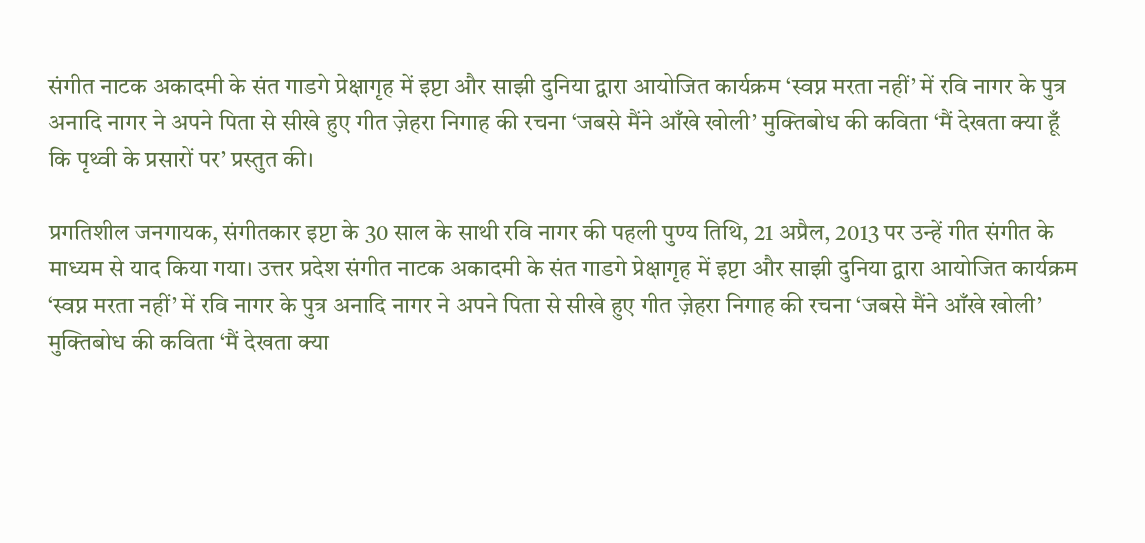संगीत नाटक अकादमी के संत गाडगे प्रेक्षागृह में इप्टा और साझी दुनिया द्वारा आयोजित कार्यक्रम ‘स्वप्न मरता नहीं’ में रवि नागर के पुत्र अनादि नागर ने अपने पिता से सीखे हुए गीत ज़ेहरा निगाह की रचना ‘जबसे मैंने आँखे खोली’ मुक्तिबोध की कविता ‘मैं देखता क्या हूँ कि पृथ्वी के प्रसारों पर’ प्रस्तुत की।

प्रगतिशील जनगायक, संगीतकार इप्टा के 30 साल के साथी रवि नागर की पहली पुण्य तिथि, 21 अप्रैल, 2013 पर उन्हें गीत संगीत के माध्यम से याद किया गया। उत्तर प्रदेश संगीत नाटक अकादमी के संत गाडगे प्रेक्षागृह में इप्टा और साझी दुनिया द्वारा आयोजित कार्यक्रम ‘स्वप्न मरता नहीं’ में रवि नागर के पुत्र अनादि नागर ने अपने पिता से सीखे हुए गीत ज़ेहरा निगाह की रचना ‘जबसे मैंने आँखे खोली’ मुक्तिबोध की कविता ‘मैं देखता क्या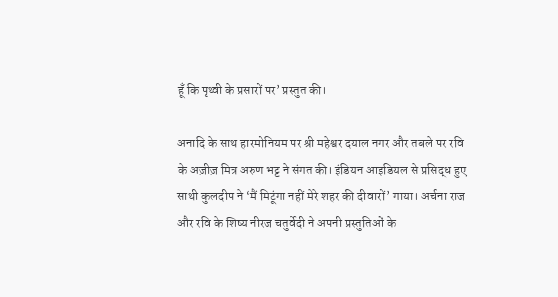हूँ कि पृथ्वी के प्रसारों पर’ प्रस्तुत की।

अनादि के साथ हारमोनियम पर श्री महेश्वर दयाल नगर और तबले पर रवि के अज़ीज़ मित्र अरुण भट्ट ने संगत की। इंडियन आइडियल से प्रसिद्ध हुए साथी कुलदीप ने ‘मैं मिटूंगा नहीं मेरे शहर की दीवारों’ गाया। अर्चना राज और रवि के शिष्य नीरज चतुर्वेदी ने अपनी प्रस्तुतिओं के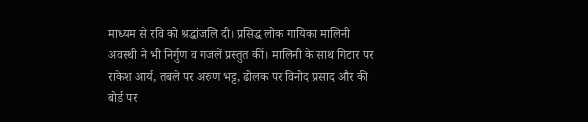माध्यम से रवि को श्रद्धांजलि दी। प्रसिद्ध लोक गायिका मालिनी अवस्थी ने भी निर्गुण व गजलें प्रस्तुत कीं। मालिनी के साथ गिटार पर राकेश आर्य, तबले पर अरुण भट्ट, ढोलक पर विनोद प्रसाद और की बोर्ड पर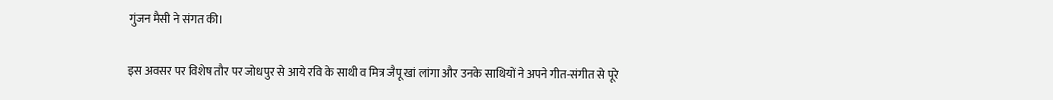गुंजन मैसी ने संगत की।

इस अवसर पर विशेष तौर पर जोधपुर से आये रवि के साथी व मित्र जैपू खां लांगा और उनके साथियों ने अपने गीत-संगीत से पूरे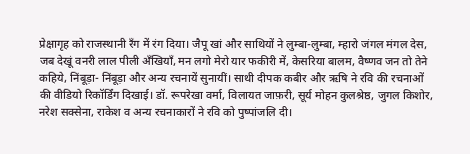प्रेक्षागृह को राजस्थानी रँग में रंग दिया। जैपू खां और साथियों ने लुम्बा-लुम्बा, म्हारो जंगल मंगल देस, जब देखूं वनरी लाल पीली अँखियाँ, मन लगो मेरो यार फकीरी में, केसरिया बालम, वैष्णव जन तो तेने कहिये, निंबूड़ा- निंबूड़ा और अन्य रचनायें सुनायीं। साथी दीपक कबीर और ऋषि ने रवि की रचनाओं की वीडियो रिकॉर्डिंग दिखाई। डॉ. रूपरेखा वर्मा, विलायत जाफ़री, सूर्य मोहन कुलश्रेष्ठ, जुगल किशोर, नरेश सक्सेना, राकेश व अन्य रचनाकारों ने रवि को पुष्पांजलि दी।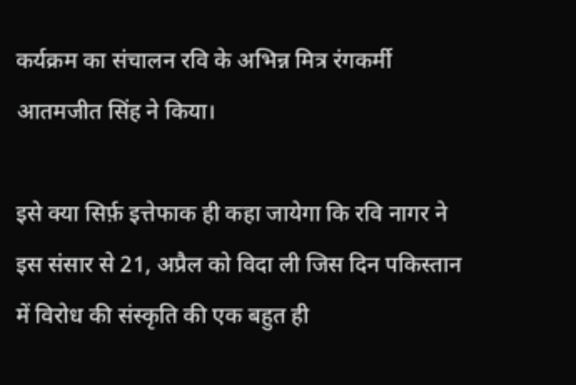कर्यक्रम का संचालन रवि के अभिन्न मित्र रंगकर्मी आतमजीत सिंह ने किया।

इसे क्या सिर्फ़ इत्तेफाक ही कहा जायेगा कि रवि नागर ने इस संसार से 21, अप्रैल को विदा ली जिस दिन पकिस्तान में विरोध की संस्कृति की एक बहुत ही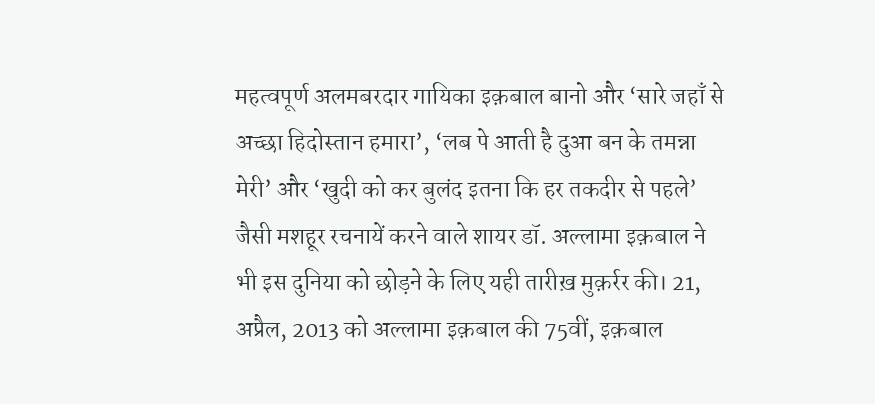महत्वपूर्ण अलमबरदार गायिका इक़बाल बानो और ‘सारे जहाँ से अच्छा हिदोस्तान हमारा’, ‘लब पे आती है दुआ बन के तमन्ना मेरी’ और ‘खुदी को कर बुलंद इतना कि हर तकदीर से पहले’ जैसी मशहूर रचनायें करने वाले शायर डॉ. अल्लामा इक़बाल ने भी इस दुनिया को छोड़ने के लिए यही तारीख़ मुक़र्रर की। 21, अप्रैल, 2013 को अल्लामा इक़बाल की 75वीं, इक़बाल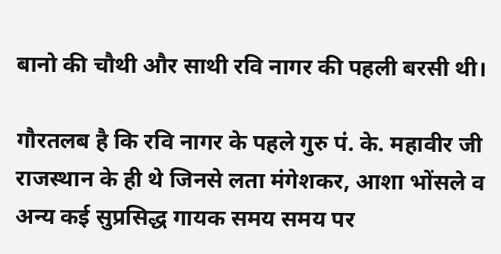बानो की चौथी और साथी रवि नागर की पहली बरसी थी।

गौरतलब है कि रवि नागर के पहले गुरु पं. के. महावीर जी राजस्थान के ही थे जिनसे लता मंगेशकर, आशा भोंसले व अन्य कई सुप्रसिद्ध गायक समय समय पर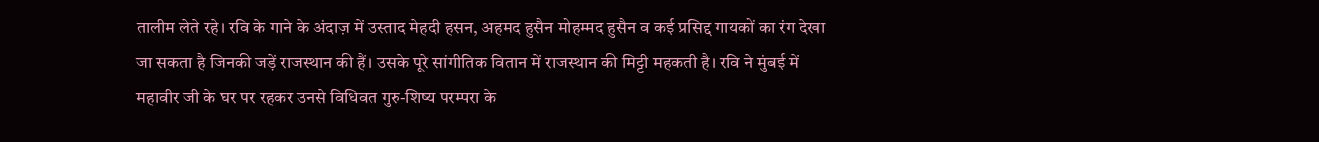तालीम लेते रहे। रवि के गाने के अंदाज़ में उस्ताद मेहदी हसन, अहमद हुसैन मोहम्मद हुसैन व कई प्रसिद्द गायकों का रंग देखा जा सकता है जिनकी जड़ें राजस्थान की हैं। उसके पूरे सांगीतिक वितान में राजस्थान की मिट्टी महकती है। रवि ने मुंबई में महावीर जी के घर पर रहकर उनसे विधिवत गुरु-शिष्य परम्परा के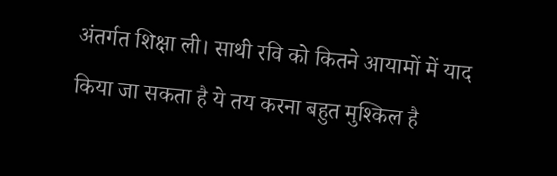अंतर्गत शिक्षा ली। साथी रवि को कितने आयामों में याद किया जा सकता है ये तय करना बहुत मुश्किल है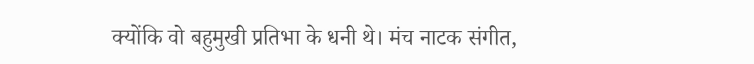क्योंकि वो बहुमुखी प्रतिभा के धनी थे। मंच नाटक संगीत,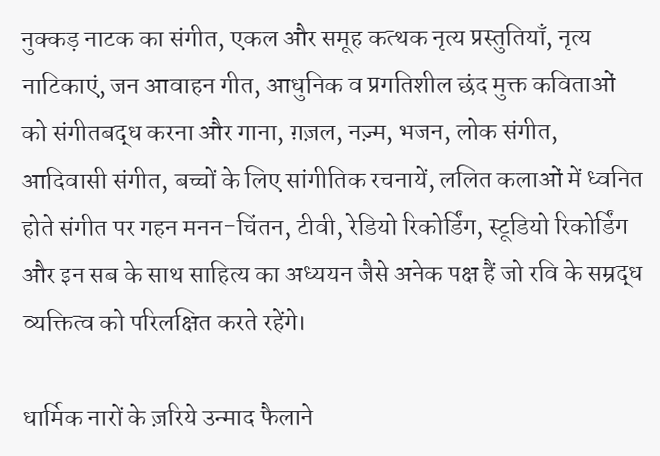नुक्कड़ नाटक का संगीत, एकल और समूह कत्थक नृत्य प्रस्तुतियाँ, नृत्य नाटिकाएं, जन आवाहन गीत, आधुनिक व प्रगतिशील छंद मुक्त कविताओं को संगीतबद्ध करना और गाना, ग़ज़ल, नज़्म, भजन, लोक संगीत, आदिवासी संगीत, बच्चों के लिए सांगीतिक रचनायें, ललित कलाओं में ध्वनित होते संगीत पर गहन मनन-चिंतन, टीवी, रेडियो रिकोर्डिंग, स्टूडियो रिकोर्डिंग और इन सब के साथ साहित्य का अध्ययन जैसे अनेक पक्ष हैं जो रवि के सम्रद्ध व्यक्तित्व को परिलक्षित करते रहेंगे।

धार्मिक नारों के ज़रिये उन्माद फैलाने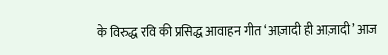के विरुद्ध रवि की प्रसिद्ध आवाहन गीत ‘आज़ादी ही आज़ादी’ आज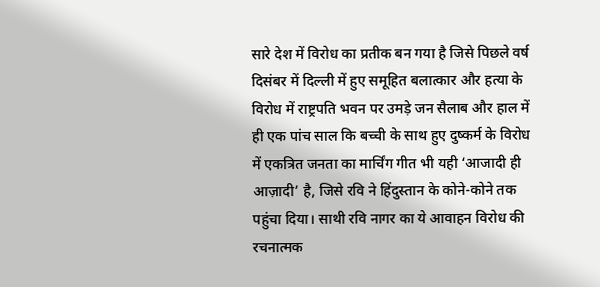सारे देश में विरोध का प्रतीक बन गया है जिसे पिछले वर्ष दिसंबर में दिल्ली में हुए समूहित बलात्कार और हत्या के विरोध में राष्ट्रपति भवन पर उमड़े जन सैलाब और हाल में ही एक पांच साल कि बच्ची के साथ हुए दुष्कर्म के विरोध में एकत्रित जनता का मार्चिंग गीत भी यही ‘आजादी ही आज़ादी’ है, जिसे रवि ने हिंदुस्तान के कोने-कोने तक पहुंचा दिया। साथी रवि नागर का ये आवाहन विरोध की रचनात्मक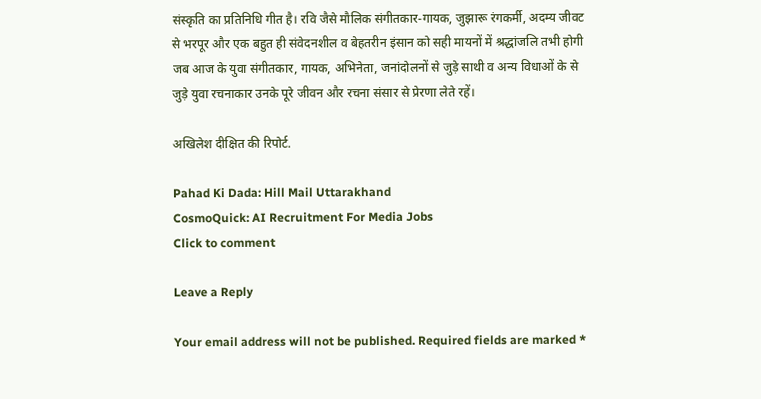संस्कृति का प्रतिनिधि गीत है। रवि जैसे मौलिक संगीतकार-गायक, जुझारू रंगकर्मी, अदम्य जीवट से भरपूर और एक बहुत ही संवेदनशील व बेहतरीन इंसान को सही मायनों में श्रद्धांजलि तभी होगी जब आज के युवा संगीतकार, गायक, अभिनेता, जनांदोलनों से जुड़े साथी व अन्य विधाओं के से जुड़े युवा रचनाकार उनके पूरे जीवन और रचना संसार से प्रेरणा लेते रहें।

अखिलेश दीक्षित की रिपोर्ट.

Pahad Ki Dada: Hill Mail Uttarakhand
CosmoQuick: AI Recruitment For Media Jobs
Click to comment

Leave a Reply

Your email address will not be published. Required fields are marked *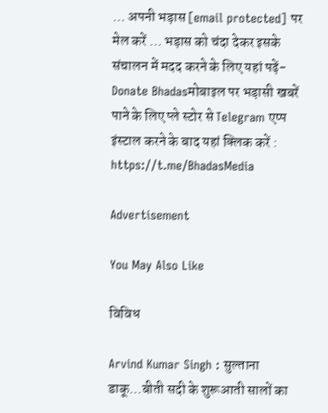… अपनी भड़ास [email protected] पर मेल करें … भड़ास को चंदा देकर इसके संचालन में मदद करने के लिए यहां पढ़ें-  Donate Bhadasमोबाइल पर भड़ासी खबरें पाने के लिए प्ले स्टोर से Telegram एप्प इंस्टाल करने के बाद यहां क्लिक करें : https://t.me/BhadasMedia

Advertisement

You May Also Like

विविध

Arvind Kumar Singh : सुल्ताना डाकू…बीती सदी के शुरूआती सालों का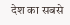देश का सबसे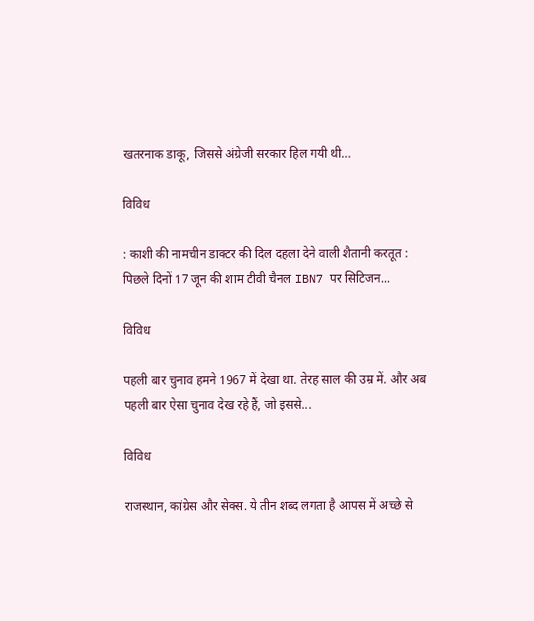खतरनाक डाकू, जिससे अंग्रेजी सरकार हिल गयी थी…

विविध

: काशी की नामचीन डाक्टर की दिल दहला देने वाली शैतानी करतूत : पिछले दिनों 17 जून की शाम टीवी चैनल IBN7 पर सिटिजन...

विविध

पहली बार चुनाव हमने 1967 में देखा था. तेरह साल की उम्र में. और अब पहली बार ऐसा चुनाव देख रहे हैं, जो इससे...

विविध

राजस्थान, कांग्रेस और सेक्स. ये तीन शब्द लगता है आपस में अच्छे से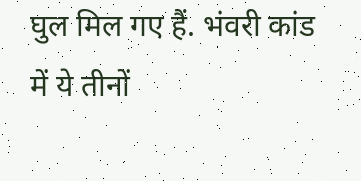घुल मिल गए हैं. भंवरी कांड में ये तीनों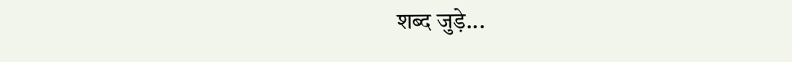शब्द जुड़े...